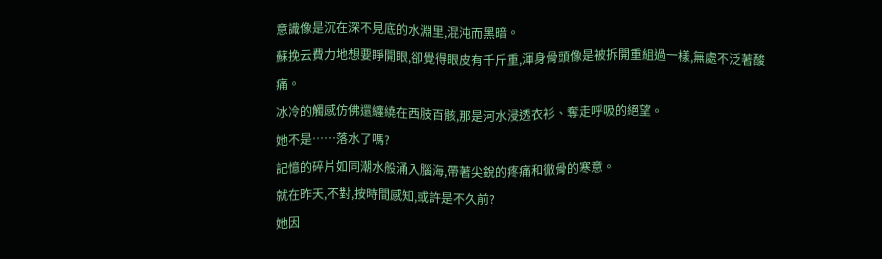意識像是沉在深不見底的水淵里,混沌而黑暗。
蘇挽云費力地想要睜開眼,卻覺得眼皮有千斤重,渾身骨頭像是被拆開重組過一樣,無處不泛著酸痛。
冰冷的觸感仿佛還纏繞在西肢百骸,那是河水浸透衣衫、奪走呼吸的絕望。
她不是……落水了嗎?
記憶的碎片如同潮水般涌入腦海,帶著尖銳的疼痛和徹骨的寒意。
就在昨天,不對,按時間感知,或許是不久前?
她因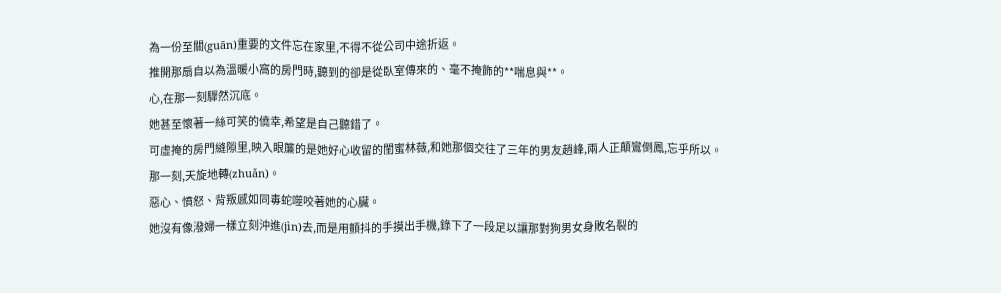為一份至關(guān)重要的文件忘在家里,不得不從公司中途折返。
推開那扇自以為溫暖小窩的房門時,聽到的卻是從臥室傳來的、毫不掩飾的**喘息與**。
心,在那一刻驟然沉底。
她甚至懷著一絲可笑的僥幸,希望是自己聽錯了。
可虛掩的房門縫隙里,映入眼簾的是她好心收留的閨蜜林薇,和她那個交往了三年的男友趙峰,兩人正顛鸞倒鳳,忘乎所以。
那一刻,天旋地轉(zhuǎn)。
惡心、憤怒、背叛感如同毒蛇噬咬著她的心臟。
她沒有像潑婦一樣立刻沖進(jìn)去,而是用顫抖的手摸出手機,錄下了一段足以讓那對狗男女身敗名裂的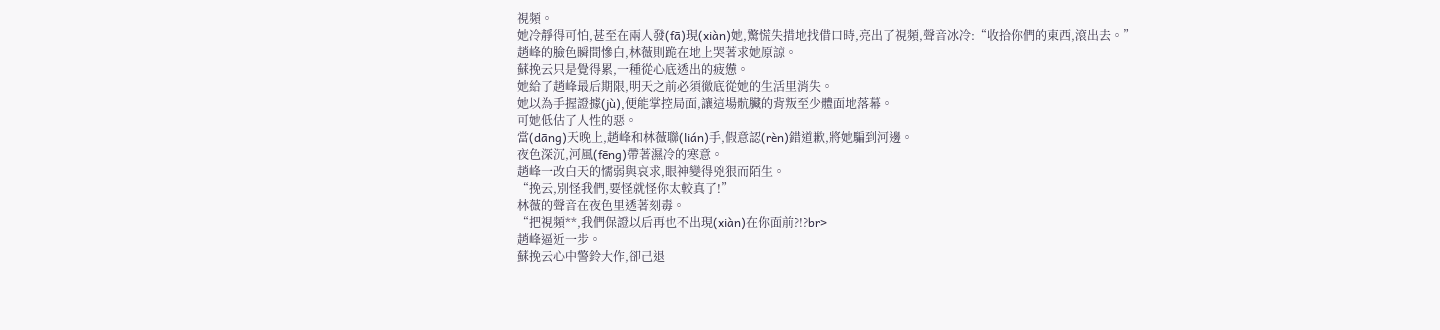視頻。
她冷靜得可怕,甚至在兩人發(fā)現(xiàn)她,驚慌失措地找借口時,亮出了視頻,聲音冰冷:“收拾你們的東西,滾出去。”
趙峰的臉色瞬間慘白,林薇則跪在地上哭著求她原諒。
蘇挽云只是覺得累,一種從心底透出的疲憊。
她給了趙峰最后期限,明天之前必須徹底從她的生活里消失。
她以為手握證據(jù),便能掌控局面,讓這場骯臟的背叛至少體面地落幕。
可她低估了人性的惡。
當(dāng)天晚上,趙峰和林薇聯(lián)手,假意認(rèn)錯道歉,將她騙到河邊。
夜色深沉,河風(fēng)帶著濕冷的寒意。
趙峰一改白天的懦弱與哀求,眼神變得兇狠而陌生。
“挽云,別怪我們,要怪就怪你太較真了!”
林薇的聲音在夜色里透著刻毒。
“把視頻**,我們保證以后再也不出現(xiàn)在你面前?!?br>
趙峰逼近一步。
蘇挽云心中警鈴大作,卻己退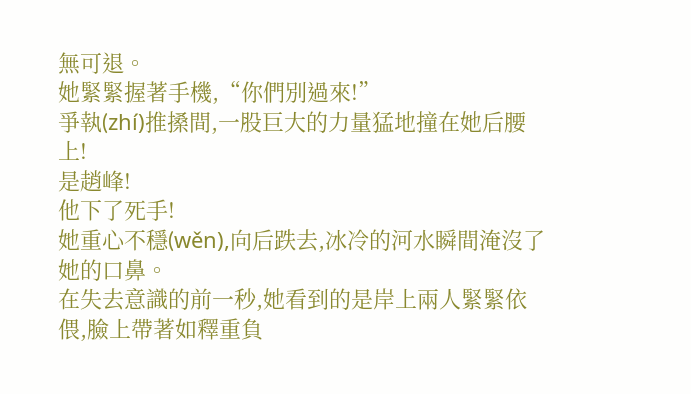無可退。
她緊緊握著手機,“你們別過來!”
爭執(zhí)推搡間,一股巨大的力量猛地撞在她后腰上!
是趙峰!
他下了死手!
她重心不穩(wěn),向后跌去,冰冷的河水瞬間淹沒了她的口鼻。
在失去意識的前一秒,她看到的是岸上兩人緊緊依偎,臉上帶著如釋重負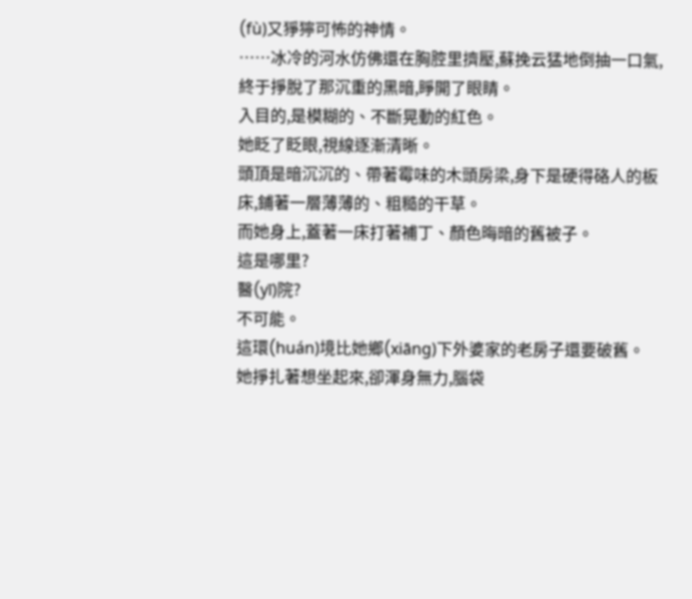(fù)又猙獰可怖的神情。
……冰冷的河水仿佛還在胸腔里擠壓,蘇挽云猛地倒抽一口氣,終于掙脫了那沉重的黑暗,睜開了眼睛。
入目的,是模糊的、不斷晃動的紅色。
她眨了眨眼,視線逐漸清晰。
頭頂是暗沉沉的、帶著霉味的木頭房梁,身下是硬得硌人的板床,鋪著一層薄薄的、粗糙的干草。
而她身上,蓋著一床打著補丁、顏色晦暗的舊被子。
這是哪里?
醫(yī)院?
不可能。
這環(huán)境比她鄉(xiāng)下外婆家的老房子還要破舊。
她掙扎著想坐起來,卻渾身無力,腦袋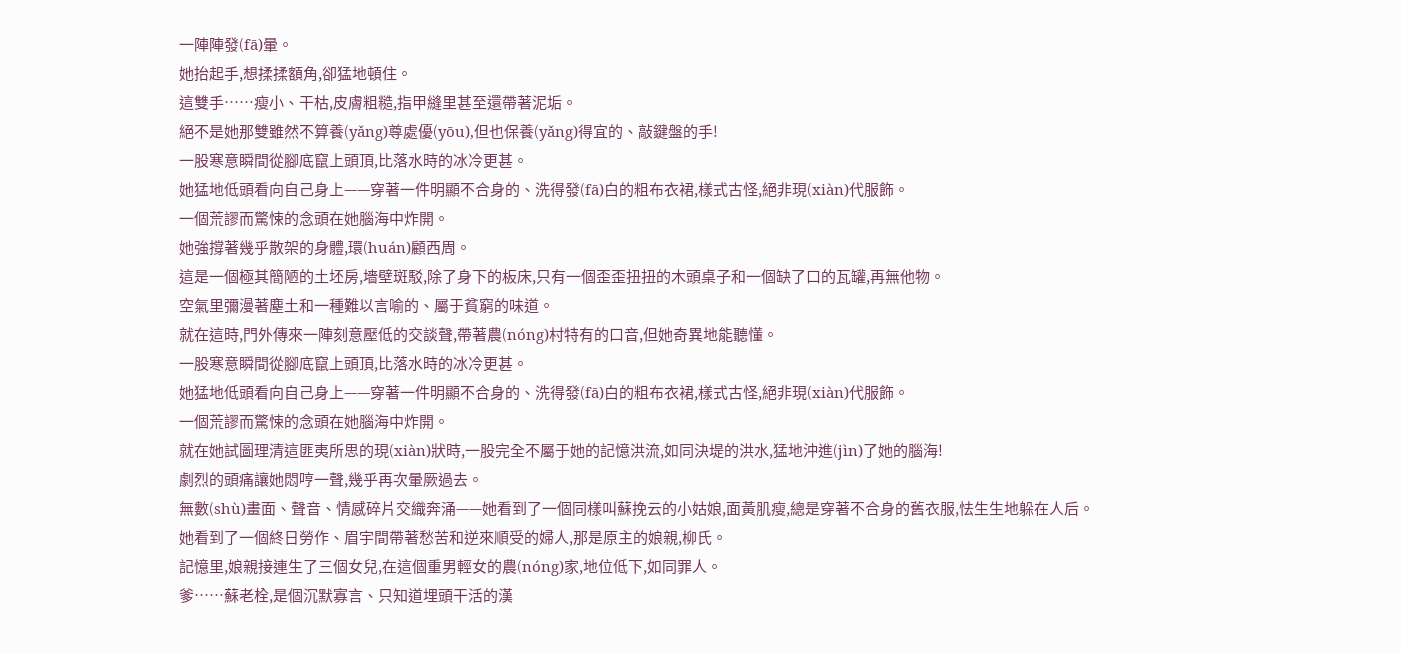一陣陣發(fā)暈。
她抬起手,想揉揉額角,卻猛地頓住。
這雙手……瘦小、干枯,皮膚粗糙,指甲縫里甚至還帶著泥垢。
絕不是她那雙雖然不算養(yǎng)尊處優(yōu),但也保養(yǎng)得宜的、敲鍵盤的手!
一股寒意瞬間從腳底竄上頭頂,比落水時的冰冷更甚。
她猛地低頭看向自己身上——穿著一件明顯不合身的、洗得發(fā)白的粗布衣裙,樣式古怪,絕非現(xiàn)代服飾。
一個荒謬而驚悚的念頭在她腦海中炸開。
她強撐著幾乎散架的身體,環(huán)顧西周。
這是一個極其簡陋的土坯房,墻壁斑駁,除了身下的板床,只有一個歪歪扭扭的木頭桌子和一個缺了口的瓦罐,再無他物。
空氣里彌漫著塵土和一種難以言喻的、屬于貧窮的味道。
就在這時,門外傳來一陣刻意壓低的交談聲,帶著農(nóng)村特有的口音,但她奇異地能聽懂。
一股寒意瞬間從腳底竄上頭頂,比落水時的冰冷更甚。
她猛地低頭看向自己身上——穿著一件明顯不合身的、洗得發(fā)白的粗布衣裙,樣式古怪,絕非現(xiàn)代服飾。
一個荒謬而驚悚的念頭在她腦海中炸開。
就在她試圖理清這匪夷所思的現(xiàn)狀時,一股完全不屬于她的記憶洪流,如同決堤的洪水,猛地沖進(jìn)了她的腦海!
劇烈的頭痛讓她悶哼一聲,幾乎再次暈厥過去。
無數(shù)畫面、聲音、情感碎片交織奔涌——她看到了一個同樣叫蘇挽云的小姑娘,面黃肌瘦,總是穿著不合身的舊衣服,怯生生地躲在人后。
她看到了一個終日勞作、眉宇間帶著愁苦和逆來順受的婦人,那是原主的娘親,柳氏。
記憶里,娘親接連生了三個女兒,在這個重男輕女的農(nóng)家,地位低下,如同罪人。
爹……蘇老栓,是個沉默寡言、只知道埋頭干活的漢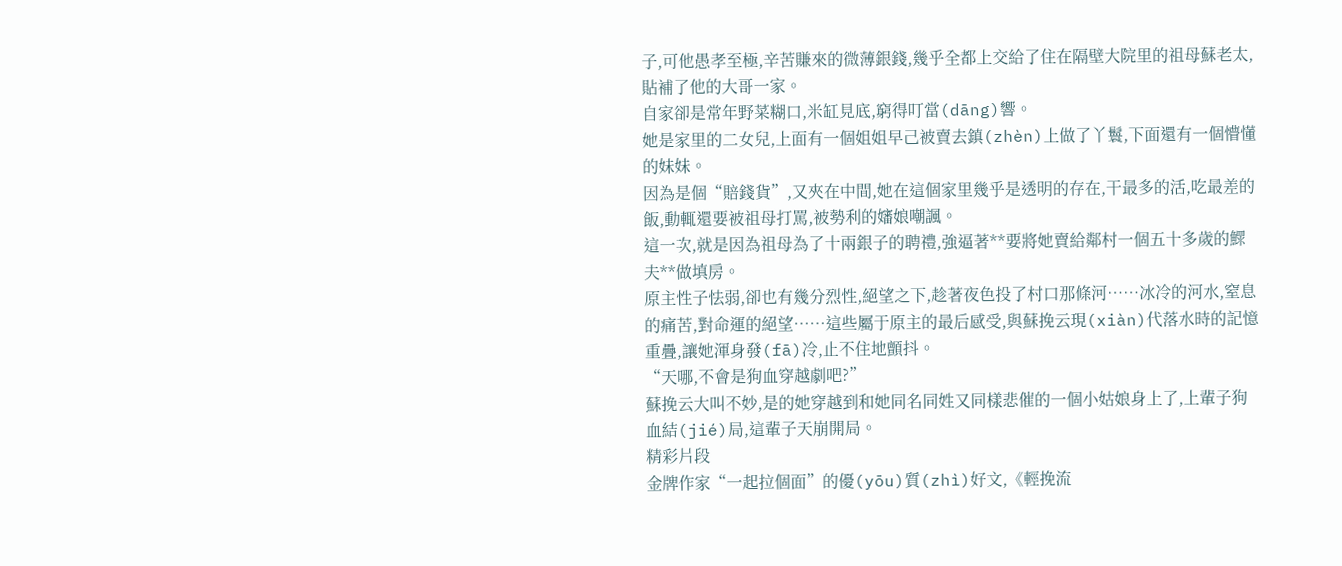子,可他愚孝至極,辛苦賺來的微薄銀錢,幾乎全都上交給了住在隔壁大院里的祖母蘇老太,貼補了他的大哥一家。
自家卻是常年野菜糊口,米缸見底,窮得叮當(dāng)響。
她是家里的二女兒,上面有一個姐姐早己被賣去鎮(zhèn)上做了丫鬟,下面還有一個懵懂的妹妹。
因為是個“賠錢貨”,又夾在中間,她在這個家里幾乎是透明的存在,干最多的活,吃最差的飯,動輒還要被祖母打罵,被勢利的嬸娘嘲諷。
這一次,就是因為祖母為了十兩銀子的聘禮,強逼著**要將她賣給鄰村一個五十多歲的鰥夫**做填房。
原主性子怯弱,卻也有幾分烈性,絕望之下,趁著夜色投了村口那條河……冰冷的河水,窒息的痛苦,對命運的絕望……這些屬于原主的最后感受,與蘇挽云現(xiàn)代落水時的記憶重疊,讓她渾身發(fā)冷,止不住地顫抖。
“天哪,不會是狗血穿越劇吧?”
蘇挽云大叫不妙,是的她穿越到和她同名同姓又同樣悲催的一個小姑娘身上了,上輩子狗血結(jié)局,這輩子天崩開局。
精彩片段
金牌作家“一起拉個面”的優(yōu)質(zhì)好文,《輕挽流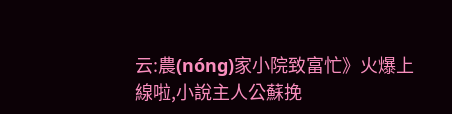云:農(nóng)家小院致富忙》火爆上線啦,小說主人公蘇挽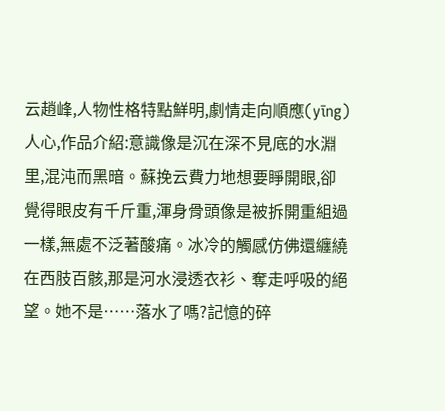云趙峰,人物性格特點鮮明,劇情走向順應(yīng)人心,作品介紹:意識像是沉在深不見底的水淵里,混沌而黑暗。蘇挽云費力地想要睜開眼,卻覺得眼皮有千斤重,渾身骨頭像是被拆開重組過一樣,無處不泛著酸痛。冰冷的觸感仿佛還纏繞在西肢百骸,那是河水浸透衣衫、奪走呼吸的絕望。她不是……落水了嗎?記憶的碎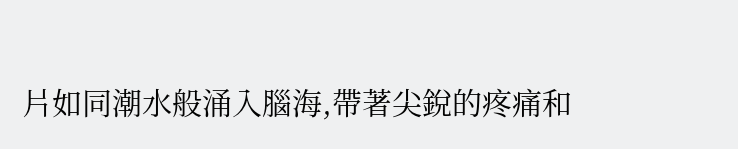片如同潮水般涌入腦海,帶著尖銳的疼痛和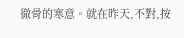徹骨的寒意。就在昨天,不對,按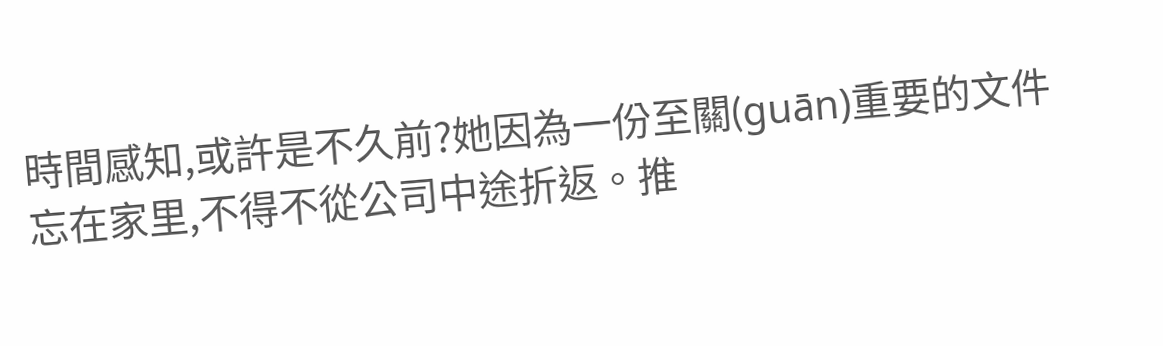時間感知,或許是不久前?她因為一份至關(guān)重要的文件忘在家里,不得不從公司中途折返。推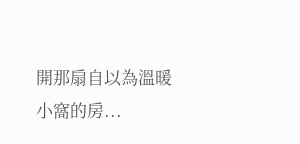開那扇自以為溫暖小窩的房...